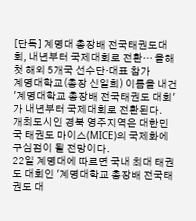[단독] 계명대 총장배 전국태권도대회, 내년부터 국제대회로 전환… 올해 첫 해외 5개국 선수단·대표 참가
계명대학교(총장 신일희) 이름을 내건 '계명대학교 총장배 전국태권도 대회'가 내년부터 국제대회로 전환된다.
개최도시인 경북 영주지역은 대한민국 태권도 마이스(MICE)의 국제화에 구심점이 될 전망이다.
22일 계명대에 따르면 국내 최대 태권도 대회인 '계명대학교 총장배 전국태권도 대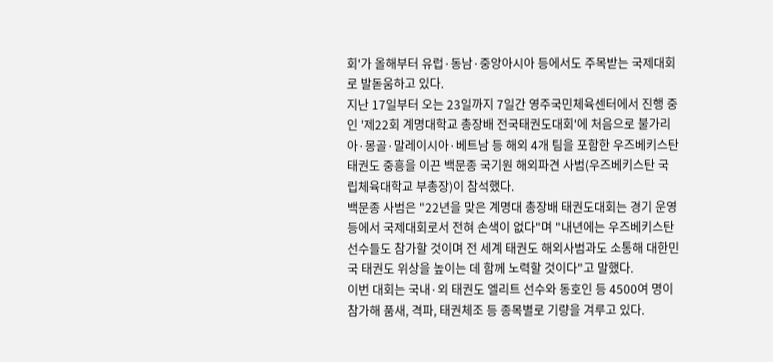회'가 올해부터 유럽·동남·중앙아시아 등에서도 주목받는 국제대회로 발돋움하고 있다.
지난 17일부터 오는 23일까지 7일간 영주국민체육센터에서 진행 중인 '제22회 계명대학교 총장배 전국태권도대회'에 처음으로 불가리아·몽골·말레이시아·베트남 등 해외 4개 팀을 포함한 우즈베키스탄 태권도 중흥을 이끈 백문종 국기원 해외파견 사범(우즈베키스탄 국립체육대학교 부총장)이 참석했다.
백문종 사범은 "22년을 맞은 계명대 총장배 태권도대회는 경기 운영 등에서 국제대회로서 전혀 손색이 없다"며 "내년에는 우즈베키스탄 선수들도 참가할 것이며 전 세계 태권도 해외사범과도 소통해 대한민국 태권도 위상을 높이는 데 함께 노력할 것이다"고 말했다.
이번 대회는 국내·외 태권도 엘리트 선수와 동호인 등 4500여 명이 참가해 품새, 격파, 태권체조 등 종목별로 기량을 겨루고 있다.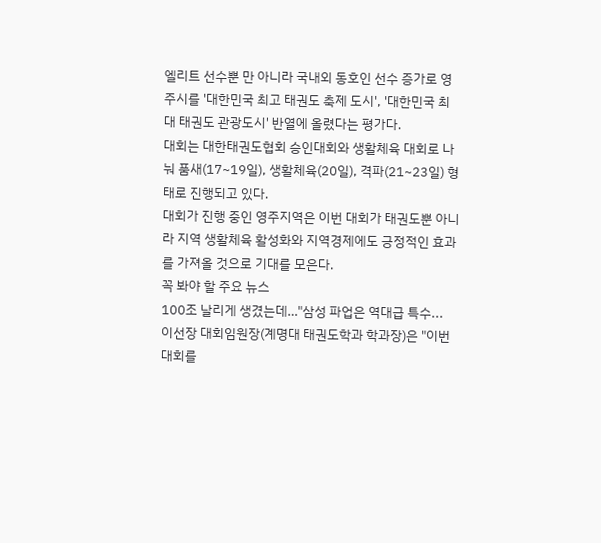엘리트 선수뿐 만 아니라 국내외 동호인 선수 증가로 영주시를 '대한민국 최고 태권도 축제 도시', '대한민국 최대 태권도 관광도시' 반열에 올렸다는 평가다.
대회는 대한태권도협회 승인대회와 생활체육 대회로 나눠 품새(17~19일), 생활체육(20일), 격파(21~23일) 형태로 진행되고 있다.
대회가 진행 중인 영주지역은 이번 대회가 태권도뿐 아니라 지역 생활체육 활성화와 지역경제에도 긍정적인 효과를 가져올 것으로 기대를 모은다.
꼭 봐야 할 주요 뉴스
100조 날리게 생겼는데…"삼성 파업은 역대급 특수...
이선장 대회임원장(계명대 태권도학과 학과장)은 "이번 대회를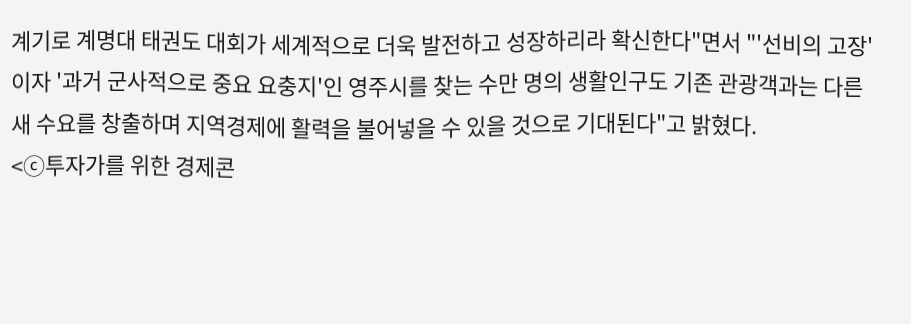계기로 계명대 태권도 대회가 세계적으로 더욱 발전하고 성장하리라 확신한다"면서 "'선비의 고장'이자 '과거 군사적으로 중요 요충지'인 영주시를 찾는 수만 명의 생활인구도 기존 관광객과는 다른 새 수요를 창출하며 지역경제에 활력을 불어넣을 수 있을 것으로 기대된다"고 밝혔다.
<ⓒ투자가를 위한 경제콘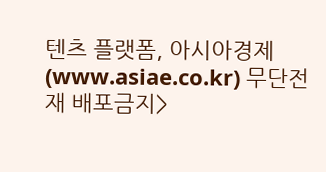텐츠 플랫폼, 아시아경제(www.asiae.co.kr) 무단전재 배포금지>